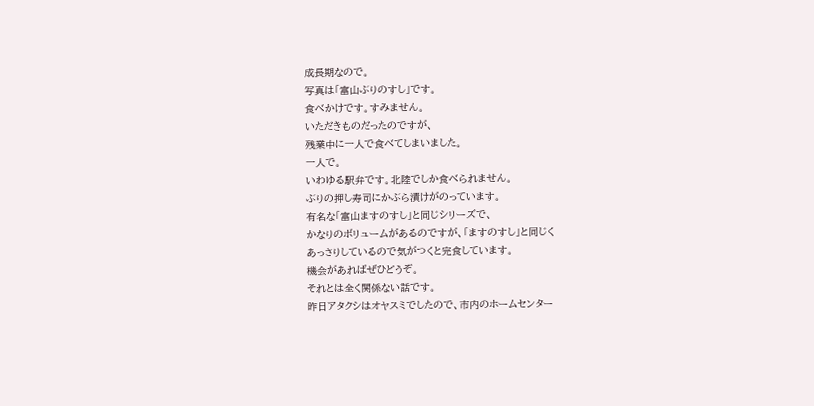成長期なので。
写真は「富山ぶりのすし」です。
食べかけです。すみません。
いただきものだったのですが、
残業中に一人で食べてしまいました。
一人で。
いわゆる駅弁です。北陸でしか食べられません。
ぶりの押し寿司にかぶら漬けがのっています。
有名な「富山ますのすし」と同じシリーズで、
かなりのボリュームがあるのですが、「ますのすし」と同じく
あっさりしているので気がつくと完食しています。
機会があればぜひどうぞ。
それとは全く関係ない話です。
昨日アタクシはオヤスミでしたので、市内のホームセンター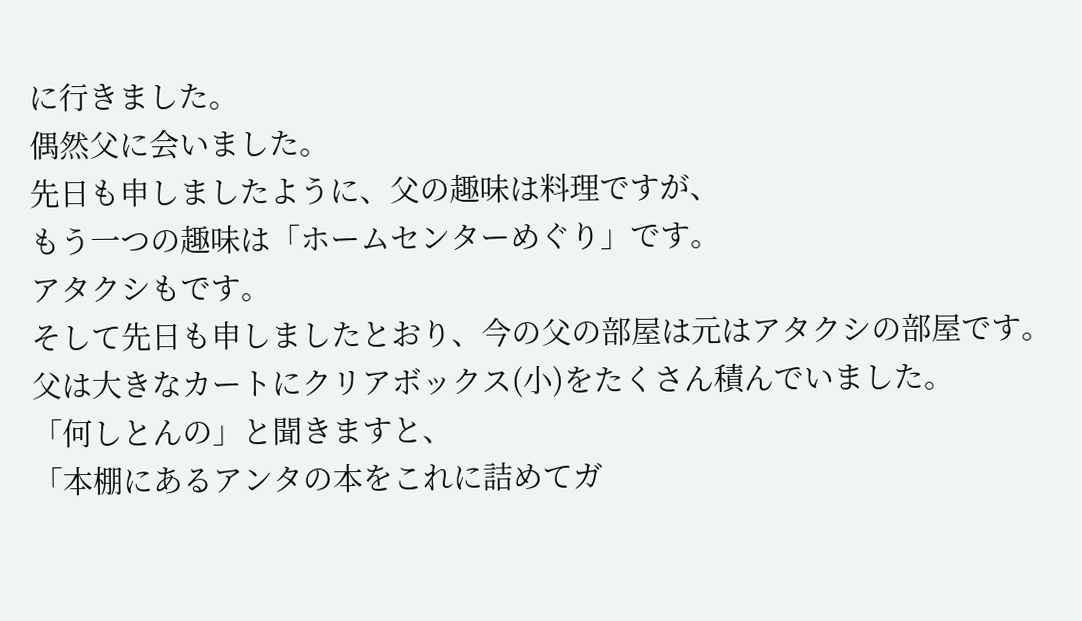に行きました。
偶然父に会いました。
先日も申しましたように、父の趣味は料理ですが、
もう一つの趣味は「ホームセンターめぐり」です。
アタクシもです。
そして先日も申しましたとおり、今の父の部屋は元はアタクシの部屋です。
父は大きなカートにクリアボックス(小)をたくさん積んでいました。
「何しとんの」と聞きますと、
「本棚にあるアンタの本をこれに詰めてガ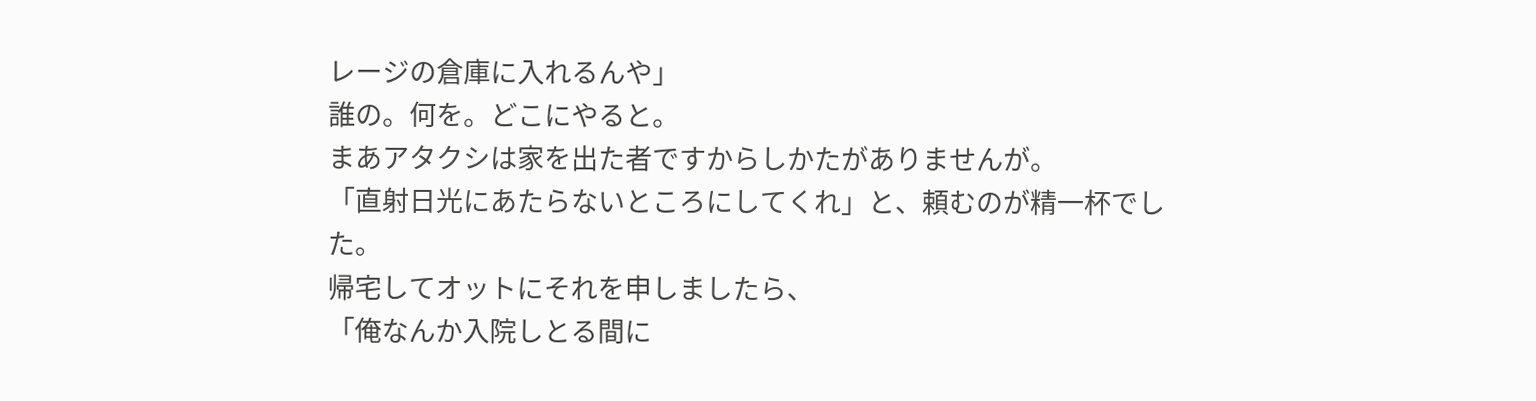レージの倉庫に入れるんや」
誰の。何を。どこにやると。
まあアタクシは家を出た者ですからしかたがありませんが。
「直射日光にあたらないところにしてくれ」と、頼むのが精一杯でした。
帰宅してオットにそれを申しましたら、
「俺なんか入院しとる間に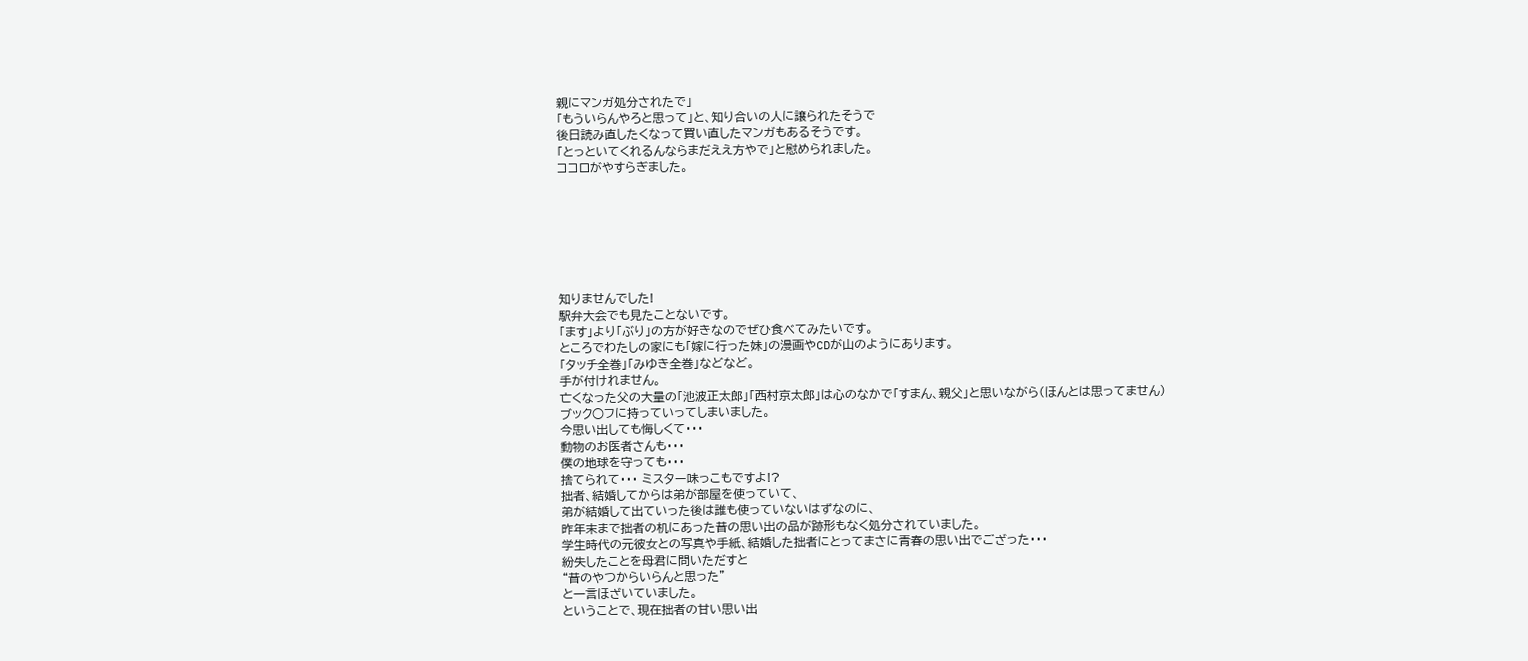親にマンガ処分されたで」
「もういらんやろと思って」と、知り合いの人に譲られたそうで
後日読み直したくなって買い直したマンガもあるそうです。
「とっといてくれるんならまだええ方やで」と慰められました。
ココロがやすらぎました。







知りませんでした!
駅弁大会でも見たことないです。
「ます」より「ぶり」の方が好きなのでぜひ食べてみたいです。
ところでわたしの家にも「嫁に行った妹」の漫画やCDが山のようにあります。
「タッチ全巻」「みゆき全巻」などなど。
手が付けれません。
亡くなった父の大量の「池波正太郎」「西村京太郎」は心のなかで「すまん、親父」と思いながら(ほんとは思ってません)
ブック○フに持っていってしまいました。
今思い出しても悔しくて・・・
動物のお医者さんも・・・
僕の地球を守っても・・・
捨てられて・・・ ミスター味っこもですよ!?
拙者、結婚してからは弟が部屋を使っていて、
弟が結婚して出ていった後は誰も使っていないはずなのに、
昨年末まで拙者の机にあった昔の思い出の品が跡形もなく処分されていました。
学生時代の元彼女との写真や手紙、結婚した拙者にとってまさに青春の思い出でござった・・・
紛失したことを母君に問いただすと
“昔のやつからいらんと思った”
と一言ほざいていました。
ということで、現在拙者の甘い思い出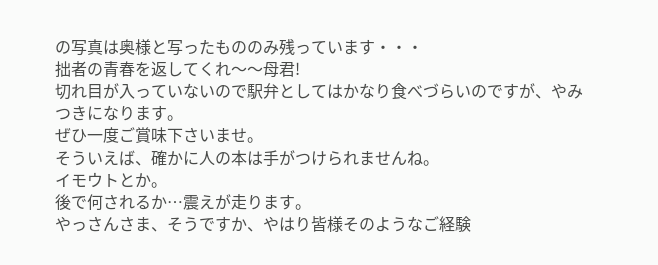の写真は奥様と写ったもののみ残っています・・・
拙者の青春を返してくれ〜〜母君!
切れ目が入っていないので駅弁としてはかなり食べづらいのですが、やみつきになります。
ぜひ一度ご賞味下さいませ。
そういえば、確かに人の本は手がつけられませんね。
イモウトとか。
後で何されるか…震えが走ります。
やっさんさま、そうですか、やはり皆様そのようなご経験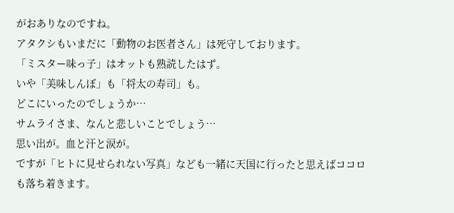がおありなのですね。
アタクシもいまだに「動物のお医者さん」は死守しております。
「ミスター味っ子」はオットも熟読したはず。
いや「美味しんぼ」も「将太の寿司」も。
どこにいったのでしょうか…
サムライさま、なんと悲しいことでしょう…
思い出が。血と汗と涙が。
ですが「ヒトに見せられない写真」なども一緒に天国に行ったと思えばココロも落ち着きます。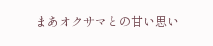まあオクサマとの甘い思い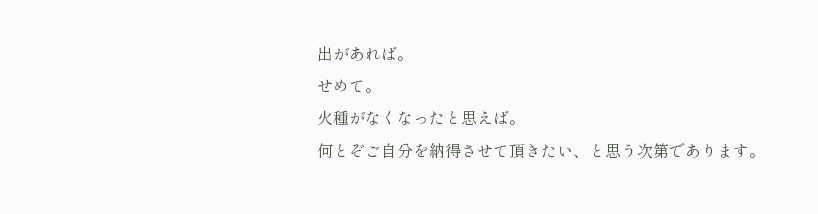出があれば。
せめて。
火種がなくなったと思えば。
何とぞご自分を納得させて頂きたい、と思う次第であります。